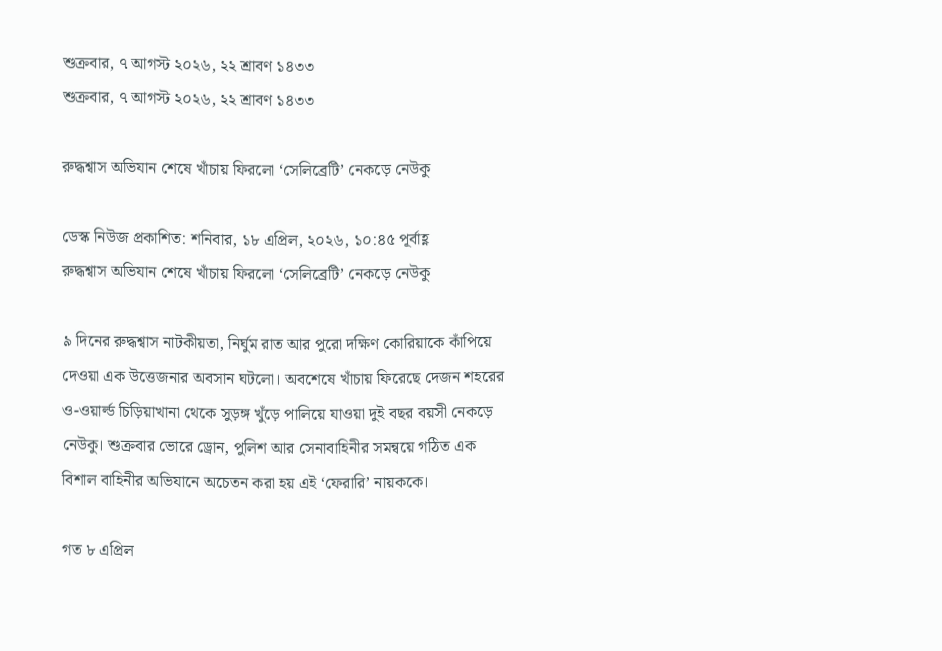শুক্রবার, ৭ আগস্ট ২০২৬, ২২ শ্রাবণ ১৪৩৩
শুক্রবার, ৭ আগস্ট ২০২৬, ২২ শ্রাবণ ১৪৩৩

রুদ্ধশ্বাস অভিযান শেষে খাঁচায় ফিরলো ‘সেলিব্রেটি’ নেকড়ে নেউকু

ডেস্ক নিউজ প্রকাশিত: শনিবার, ১৮ এপ্রিল, ২০২৬, ১০:৪৫ পূর্বাহ্ণ
রুদ্ধশ্বাস অভিযান শেষে খাঁচায় ফিরলো ‘সেলিব্রেটি’ নেকড়ে নেউকু

৯ দিনের রুদ্ধশ্বাস নাটকীয়তা, নির্ঘুম রাত আর পুরো দক্ষিণ কোরিয়াকে কাঁপিয়ে দেওয়া এক উত্তেজনার অবসান ঘটলো। অবশেষে খাঁচায় ফিরেছে দেজন শহরের ও-ওয়ার্ল্ড চিড়িয়াখানা থেকে সুড়ঙ্গ খুঁড়ে পালিয়ে যাওয়া দুই বছর বয়সী নেকড়ে নেউকু। শুক্রবার ভোরে ড্রোন, পুলিশ আর সেনাবাহিনীর সমন্বয়ে গঠিত এক বিশাল বাহিনীর অভিযানে অচেতন করা হয় এই ‘ফেরারি’ নায়ককে।

গত ৮ এপ্রিল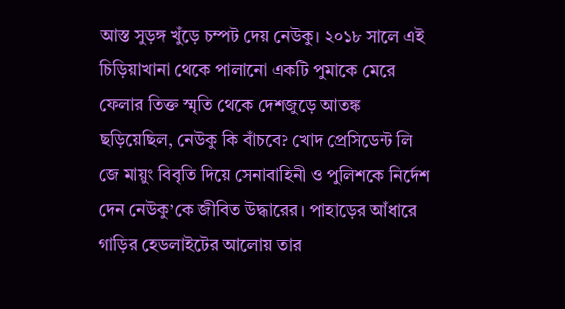আস্ত সুড়ঙ্গ খুঁড়ে চম্পট দেয় নেউকু। ২০১৮ সালে এই চিড়িয়াখানা থেকে পালানো একটি পুমাকে মেরে ফেলার তিক্ত স্মৃতি থেকে দেশজুড়ে আতঙ্ক ছড়িয়েছিল, নেউকু কি বাঁচবে? খোদ প্রেসিডেন্ট লি জে মায়ুং বিবৃতি দিয়ে সেনাবাহিনী ও পুলিশকে নির্দেশ দেন নেউকু’কে জীবিত উদ্ধারের। পাহাড়ের আঁধারে গাড়ির হেডলাইটের আলোয় তার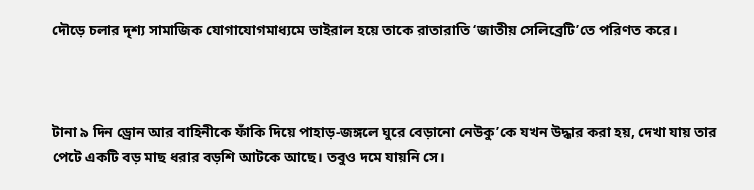দৌড়ে চলার দৃশ্য সামাজিক যোগাযোগমাধ্যমে ভাইরাল হয়ে তাকে রাতারাতি ‘জাতীয় সেলিব্রেটি’তে পরিণত করে।



টানা ৯ দিন ড্রোন আর বাহিনীকে ফাঁকি দিয়ে পাহাড়-জঙ্গলে ঘুরে বেড়ানো নেউকু’কে যখন উদ্ধার করা হয়, দেখা যায় তার পেটে একটি বড় মাছ ধরার বড়শি আটকে আছে। তবুও দমে যায়নি সে।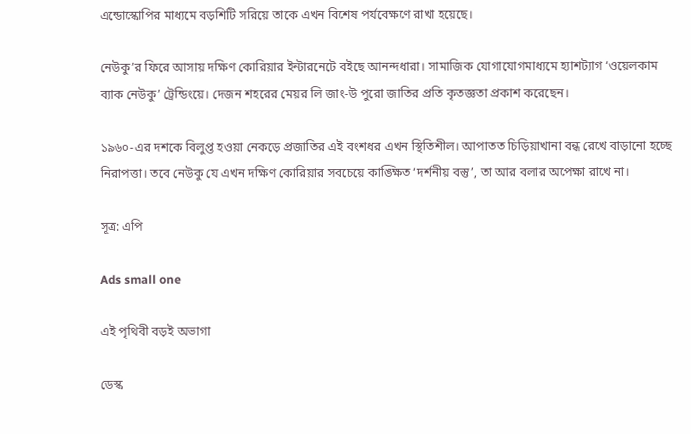এন্ডোস্কোপির মাধ্যমে বড়শিটি সরিয়ে তাকে এখন বিশেষ পর্যবেক্ষণে রাখা হয়েছে।

নেউকু’র ফিরে আসায় দক্ষিণ কোরিয়ার ইন্টারনেটে বইছে আনন্দধারা। সামাজিক যোগাযোগমাধ্যমে হ্যাশট্যাগ ‘ওয়েলকাম ব্যাক নেউকু’ ট্রেন্ডিংয়ে। দেজন শহরের মেয়র লি জাং-উ পুরো জাতির প্রতি কৃতজ্ঞতা প্রকাশ করেছেন।

১৯৬০-এর দশকে বিলুপ্ত হওয়া নেকড়ে প্রজাতির এই বংশধর এখন স্থিতিশীল। আপাতত চিড়িয়াখানা বন্ধ রেখে বাড়ানো হচ্ছে নিরাপত্তা। তবে নেউকু যে এখন দক্ষিণ কোরিয়ার সবচেয়ে কাঙ্ক্ষিত ‘দর্শনীয় বস্তু’, তা আর বলার অপেক্ষা রাখে না।

সূত্র: এপি

Ads small one

এই পৃথিবী বড়ই অভাগা

ডেস্ক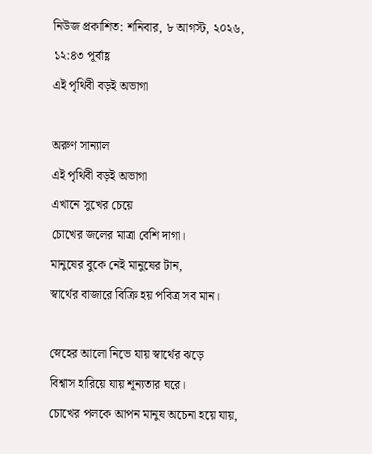নিউজ প্রকাশিত: শনিবার, ৮ আগস্ট, ২০২৬, ১২:৪৩ পূর্বাহ্ণ
এই পৃথিবী বড়ই অভাগা

অরুণ সান্যাল
এই পৃথিবী বড়ই অভাগা
এখানে সুখের চেয়ে
চোখের জলের মাত্রা বেশি দাগা।
মানুষের বুকে নেই মানুষের টান,
স্বার্থের বাজারে বিক্রি হয় পবিত্র সব মান।

স্নেহের আলো নিভে যায় স্বার্থের ঝড়ে
বিশ্বাস হারিয়ে যায় শূন্যতার ঘরে।
চোখের পলকে আপন মানুষ অচেনা হয়ে যায়,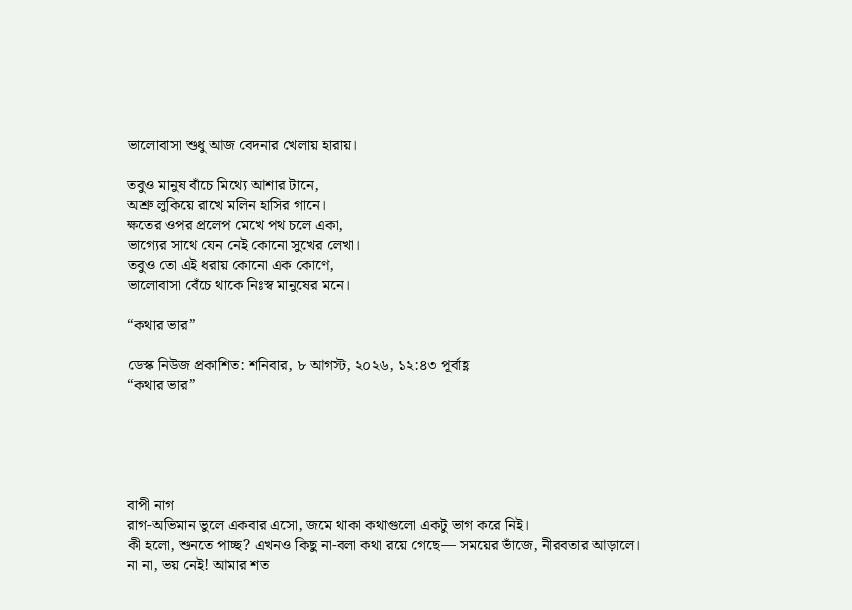ভালোবাসা শুধু আজ বেদনার খেলায় হারায়।

তবুও মানুষ বাঁচে মিথ্যে আশার টানে,
অশ্রু লুকিয়ে রাখে মলিন হাসির গানে।
ক্ষতের ওপর প্রলেপ মেখে পথ চলে একা,
ভাগ্যের সাথে যেন নেই কোনো সুখের লেখা।
তবুও তো এই ধরায় কোনো এক কোণে,
ভালোবাসা বেঁচে থাকে নিঃস্ব মানুষের মনে।

“কথার ভার”

ডেস্ক নিউজ প্রকাশিত: শনিবার, ৮ আগস্ট, ২০২৬, ১২:৪৩ পূর্বাহ্ণ
“কথার ভার”





বাপী নাগ
রাগ-অভিমান ভুলে একবার এসো, জমে থাকা কথাগুলো একটু ভাগ করে নিই।
কী হলো, শুনতে পাচ্ছ? এখনও কিছু না-বলা কথা রয়ে গেছে— সময়ের ভাঁজে, নীরবতার আড়ালে।
না না, ভয় নেই! আমার শত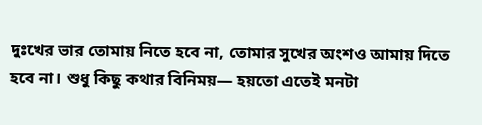দুঃখের ভার তোমায় নিতে হবে না, তোমার সুখের অংশও আমায় দিতে হবে না। শুধু কিছু কথার বিনিময়— হয়তো এতেই মনটা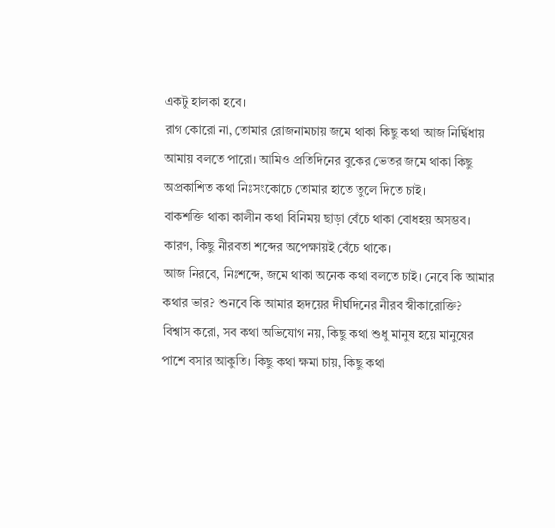একটু হালকা হবে।
রাগ কোরো না, তোমার রোজনামচায় জমে থাকা কিছু কথা আজ নির্দ্বিধায় আমায় বলতে পারো। আমিও প্রতিদিনের বুকের ভেতর জমে থাকা কিছু অপ্রকাশিত কথা নিঃসংকোচে তোমার হাতে তুলে দিতে চাই।
বাকশক্তি থাকা কালীন কথা বিনিময় ছাড়া বেঁচে থাকা বোধহয় অসম্ভব। কারণ, কিছু নীরবতা শব্দের অপেক্ষায়ই বেঁচে থাকে।
আজ নিরবে, নিঃশব্দে, জমে থাকা অনেক কথা বলতে চাই। নেবে কি আমার কথার ভার? শুনবে কি আমার হৃদয়ের দীর্ঘদিনের নীরব স্বীকারোক্তি?
বিশ্বাস করো, সব কথা অভিযোগ নয়, কিছু কথা শুধু মানুষ হয়ে মানুষের পাশে বসার আকুতি। কিছু কথা ক্ষমা চায়, কিছু কথা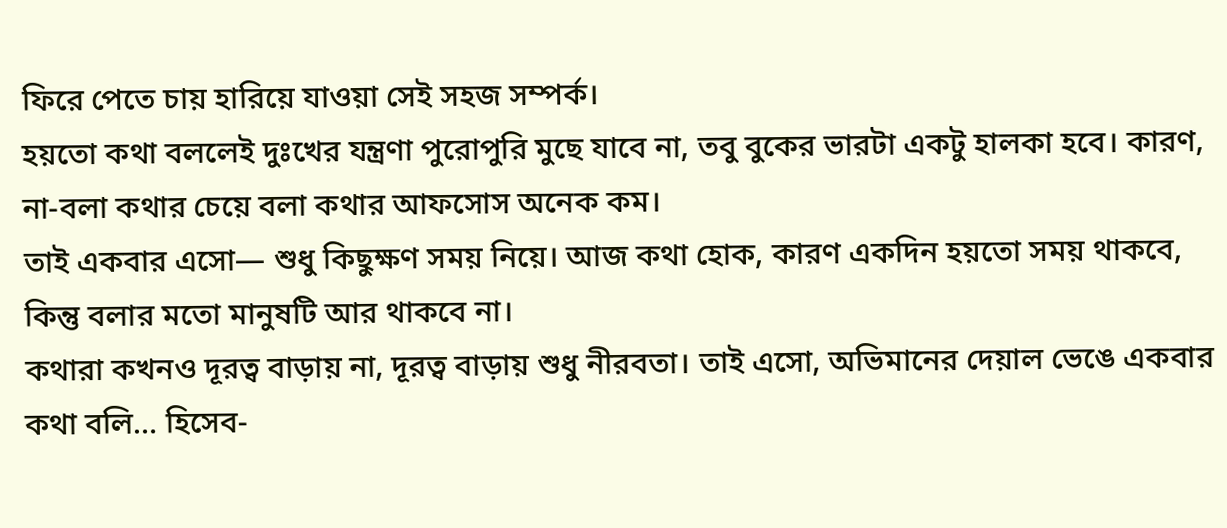ফিরে পেতে চায় হারিয়ে যাওয়া সেই সহজ সম্পর্ক।
হয়তো কথা বললেই দুঃখের যন্ত্রণা পুরোপুরি মুছে যাবে না, তবু বুকের ভারটা একটু হালকা হবে। কারণ, না-বলা কথার চেয়ে বলা কথার আফসোস অনেক কম।
তাই একবার এসো— শুধু কিছুক্ষণ সময় নিয়ে। আজ কথা হোক, কারণ একদিন হয়তো সময় থাকবে, কিন্তু বলার মতো মানুষটি আর থাকবে না।
কথারা কখনও দূরত্ব বাড়ায় না, দূরত্ব বাড়ায় শুধু নীরবতা। তাই এসো, অভিমানের দেয়াল ভেঙে একবার কথা বলি… হিসেব-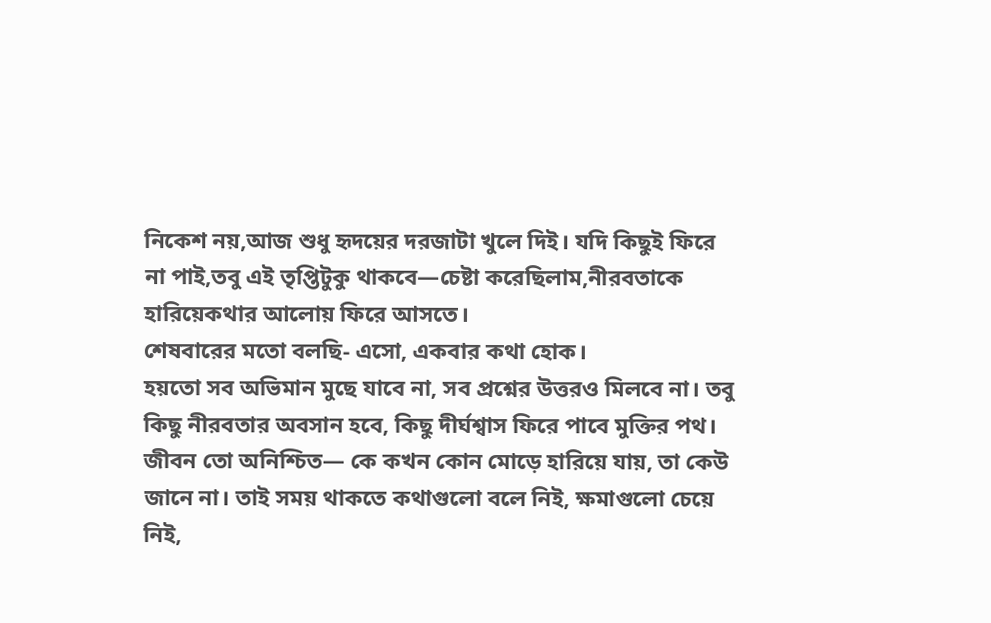নিকেশ নয়,আজ শুধু হৃদয়ের দরজাটা খুলে দিই। যদি কিছুই ফিরে না পাই,তবু এই তৃপ্তিটুকু থাকবে—চেষ্টা করেছিলাম,নীরবতাকে হারিয়েকথার আলোয় ফিরে আসতে।
শেষবারের মতো বলছি- এসো, একবার কথা হোক।
হয়তো সব অভিমান মুছে যাবে না, সব প্রশ্নের উত্তরও মিলবে না। তবু কিছু নীরবতার অবসান হবে, কিছু দীর্ঘশ্বাস ফিরে পাবে মুক্তির পথ।
জীবন তো অনিশ্চিত— কে কখন কোন মোড়ে হারিয়ে যায়, তা কেউ জানে না। তাই সময় থাকতে কথাগুলো বলে নিই, ক্ষমাগুলো চেয়ে নিই,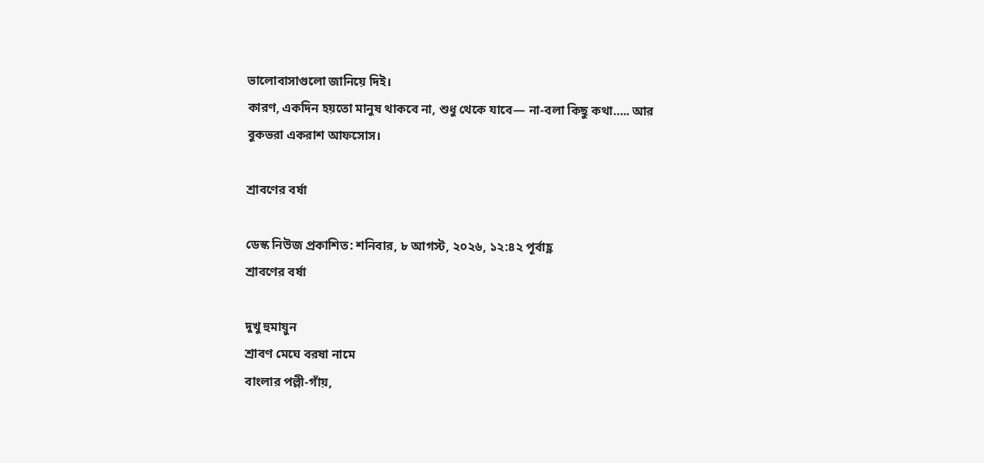ভালোবাসাগুলো জানিয়ে দিই।
কারণ, একদিন হয়তো মানুষ থাকবে না, শুধু থেকে যাবে— না-বলা কিছু কথা….. আর বুকভরা একরাশ আফসোস।

শ্রাবণের বর্ষা

ডেস্ক নিউজ প্রকাশিত: শনিবার, ৮ আগস্ট, ২০২৬, ১২:৪২ পূর্বাহ্ণ
শ্রাবণের বর্ষা

দুখু হুমায়ুন
শ্রাবণ মেঘে বরষা নামে
বাংলার পল্লী-গাঁয়,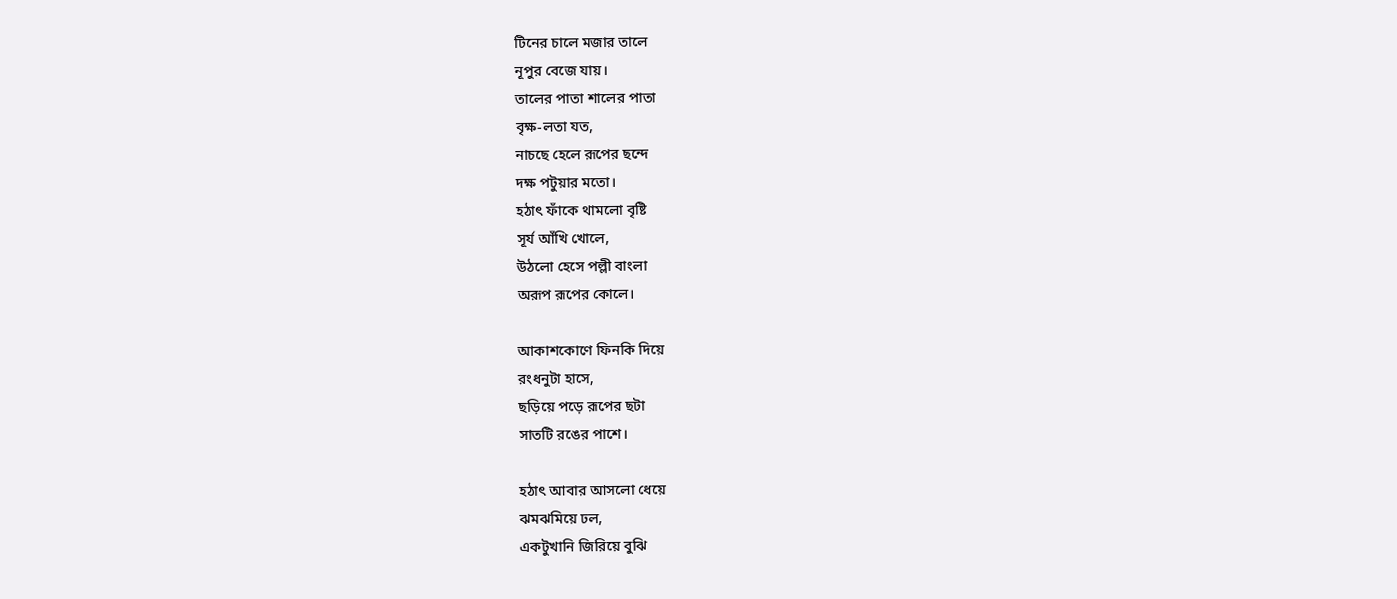টিনের চালে মজার তালে
নূপুর বেজে যায়।
তালের পাতা শালের পাতা
বৃক্ষ-লতা যত,
নাচছে হেলে রূপের ছন্দে
দক্ষ পটুয়ার মতো।
হঠাৎ ফাঁকে থামলো বৃষ্টি
সূর্য আঁখি খোলে,
উঠলো হেসে পল্লী বাংলা
অরূপ রূপের কোলে।

আকাশকোণে ফিনকি দিয়ে
রংধনুটা হাসে,
ছড়িয়ে পড়ে রূপের ছটা
সাতটি রঙের পাশে।

হঠাৎ আবার আসলো ধেয়ে
ঝমঝমিয়ে ঢল,
একটুখানি জিরিয়ে বুঝি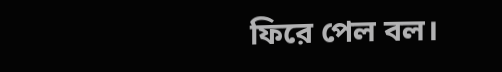ফিরে পেল বল।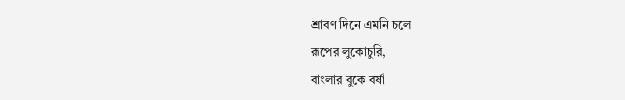শ্রাবণ দিনে এমনি চলে
রূপের লুকোচুরি,
বাংলার বুকে বর্ষা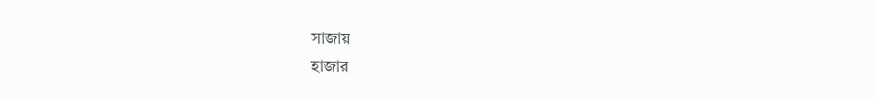সাজায়
হাজার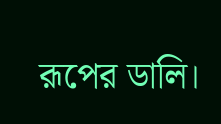রূপের ডালি।